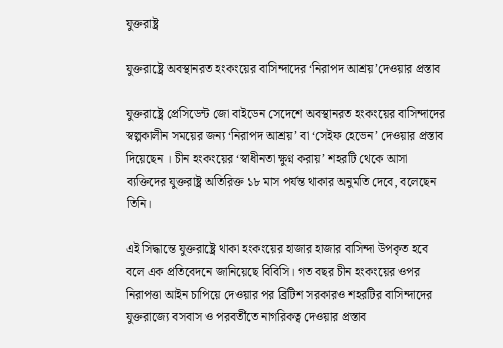যুক্তরাষ্ট্র

যুক্তরাষ্ট্রে অবস্থানরত হংকংয়ের বাসিন্দাদের ‘নিরাপদ আশ্রয়’দেওয়ার প্রস্তাব

যুক্তরাষ্ট্রে প্রেসিডেন্ট জো বাইডেন সেদেশে অবস্থানরত হংকংয়ের বাসিন্দাদের স্বল্পকালীন সময়ের জন্য ‘নিরাপদ আশ্রয়’ বা ‘সেইফ হেভেন’ দেওয়ার প্রস্তাব দিয়েছেন । চীন হংকংয়ের ‘স্বাধীনতা ক্ষুণ্ন করায়’ শহরটি থেকে আসা ব্যক্তিদের যুক্তরাষ্ট্র অতিরিক্ত ১৮ মাস পর্যন্ত থাকার অনুমতি দেবে, বলেছেন তিনি।

এই সিদ্ধান্তে যুক্তরাষ্ট্রে থাকা হংকংয়ের হাজার হাজার বাসিন্দা উপকৃত হবে বলে এক প্রতিবেদনে জানিয়েছে বিবিসি। গত বছর চীন হংকংয়ের ওপর নিরাপত্তা আইন চাপিয়ে দেওয়ার পর ব্রিটিশ সরকারও শহরটির বাসিন্দাদের যুক্তরাজ্যে বসবাস ও পরবর্তীতে নাগরিকত্ব দেওয়ার প্রস্তাব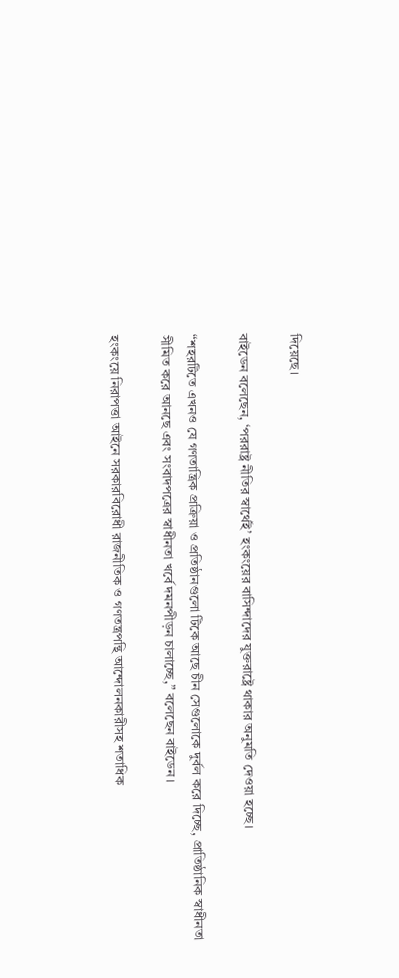দিয়েছে।

বাইডেন বলেছেন, ‘পররাষ্ট্র নীতির স্বার্থেই’ হংকংয়ের বাসিন্দাদের যুক্তরাষ্ট্রে থাকার অনুমতি দেওয়া হচ্ছে।

“শহরটিতে এখনও যে গণতান্ত্রিক প্রক্রিয়া ও প্রতিষ্ঠানগুলো টিকে আছে চীন সেগুলোকে দুর্বল করে দিচ্ছে, প্রাতিষ্ঠানিক স্বাধীনতা সীমিত করে আনছে এবং সংবাদপত্রের স্বাধীনতা খর্বে দমনপীড়ন চালাচ্ছে,” বলেছেন বাইডেন।

হংকংয়ে নিরাপত্তা আইনে সরকারবিরোধী রাজনীতিক ও গণতন্ত্রপন্থি আন্দোলনকারীসহ শতাধিক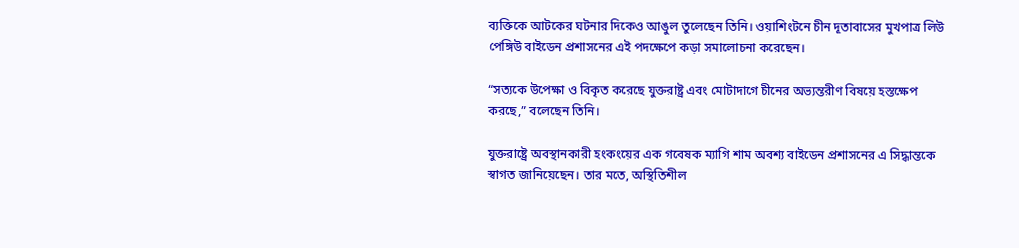ব্যক্তিকে আটকের ঘটনার দিকেও আঙুল তুলেছেন তিনি। ওয়াশিংটনে চীন দূতাবাসের মুখপাত্র লিউ পেঙ্গিউ বাইডেন প্রশাসনের এই পদক্ষেপে কড়া সমালোচনা করেছেন।

“সত্যকে উপেক্ষা ও বিকৃত করেছে যুক্তরাষ্ট্র এবং মোটাদাগে চীনের অভ্যন্তরীণ বিষয়ে হস্তক্ষেপ করছে,” বলেছেন তিনি।

যুক্তরাষ্ট্রে অবস্থানকারী হংকংয়ের এক গবেষক ম্যাগি শাম অবশ্য বাইডেন প্রশাসনের এ সিদ্ধান্তকে স্বাগত জানিয়েছেন। তার মতে, অস্থিতিশীল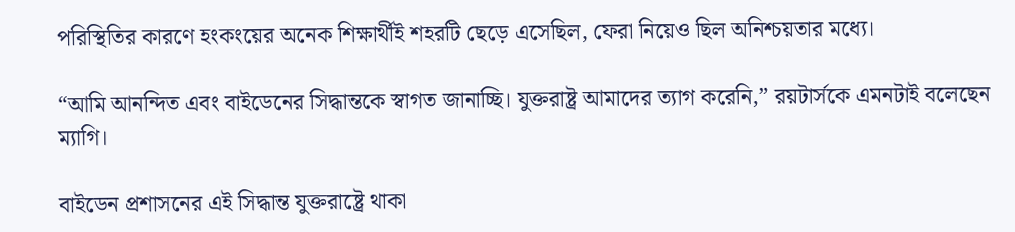পরিস্থিতির কারণে হংকংয়ের অনেক শিক্ষার্থীই শহরটি ছেড়ে এসেছিল, ফেরা নিয়েও ছিল অনিশ্চয়তার মধ্যে।

“আমি আনন্দিত এবং বাইডেনের সিদ্ধান্তকে স্বাগত জানাচ্ছি। যুক্তরাষ্ট্র আমাদের ত্যাগ করেনি,” রয়টার্সকে এমনটাই বলেছেন ম্যাগি।

বাইডেন প্রশাসনের এই সিদ্ধান্ত যুক্তরাষ্ট্রে থাকা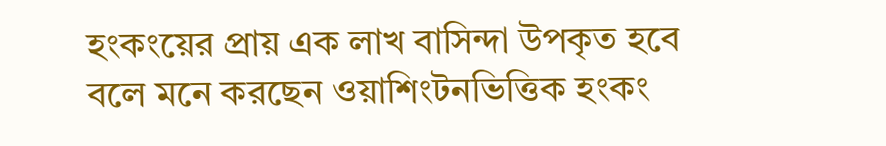হংকংয়ের প্রায় এক লাখ বাসিন্দা উপকৃত হবে বলে মনে করছেন ওয়াশিংটনভিত্তিক হংকং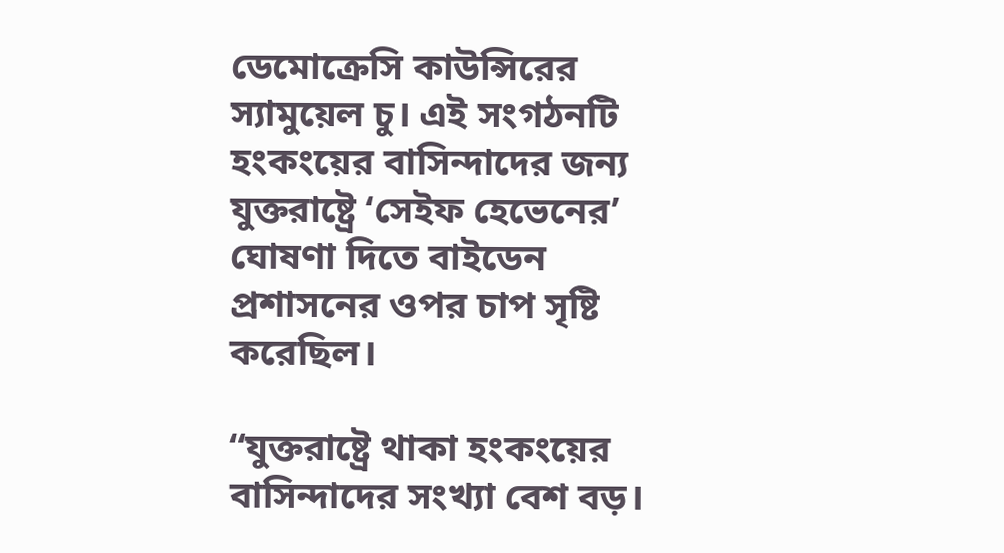ডেমোক্রেসি কাউন্সিরের স্যামুয়েল চু। এই সংগঠনটি হংকংয়ের বাসিন্দাদের জন্য যুক্তরাষ্ট্রে ‘সেইফ হেভেনের’ ঘোষণা দিতে বাইডেন প্রশাসনের ওপর চাপ সৃষ্টি করেছিল।

“যুক্তরাষ্ট্রে থাকা হংকংয়ের বাসিন্দাদের সংখ্যা বেশ বড়।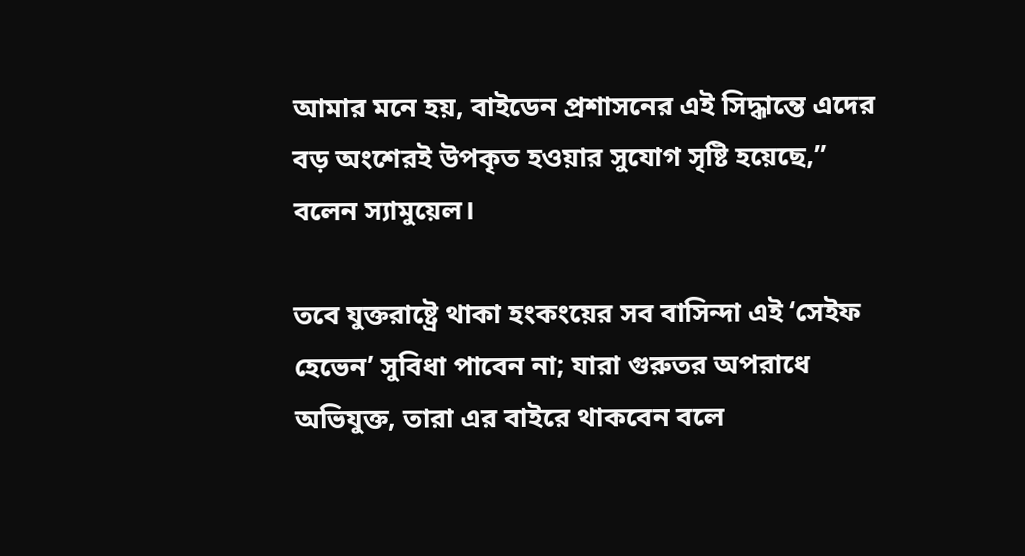আমার মনে হয়, বাইডেন প্রশাসনের এই সিদ্ধান্তে এদের বড় অংশেরই উপকৃত হওয়ার সুযোগ সৃষ্টি হয়েছে,” বলেন স্যামুয়েল।

তবে যুক্তরাষ্ট্রে থাকা হংকংয়ের সব বাসিন্দা এই ‘সেইফ হেভেন’ সুবিধা পাবেন না; যারা গুরুতর অপরাধে অভিযুক্ত, তারা এর বাইরে থাকবেন বলে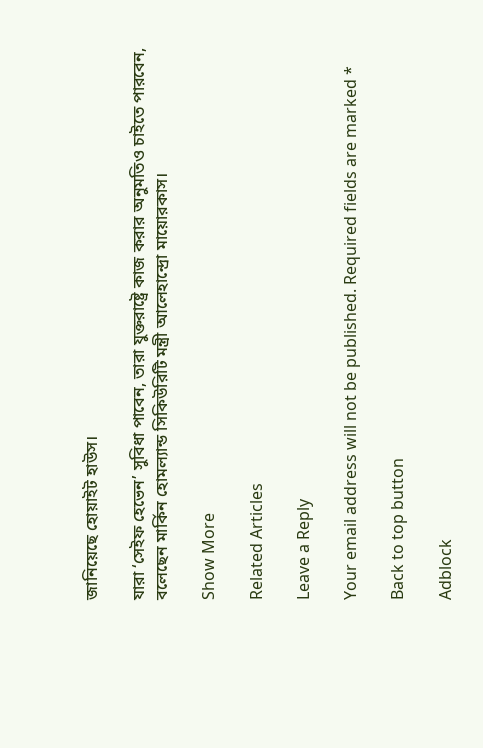জানিয়েছে হোয়াইট হাউস।

যারা ‘সেইফ হেভেন’ সুবিধা পাবেন, তারা যুক্তরাষ্ট্রে কাজ করার অনুমতিও চাইতে পারবেন, বলেছেন মার্কিন হোমল্যান্ড সিকিউরিটি মন্ত্রী আলেহান্দ্রো মায়োরকাস।

Show More

Related Articles

Leave a Reply

Your email address will not be published. Required fields are marked *

Back to top button

Adblock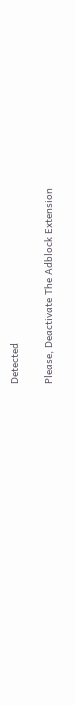Detected

Please, Deactivate The Adblock Extension